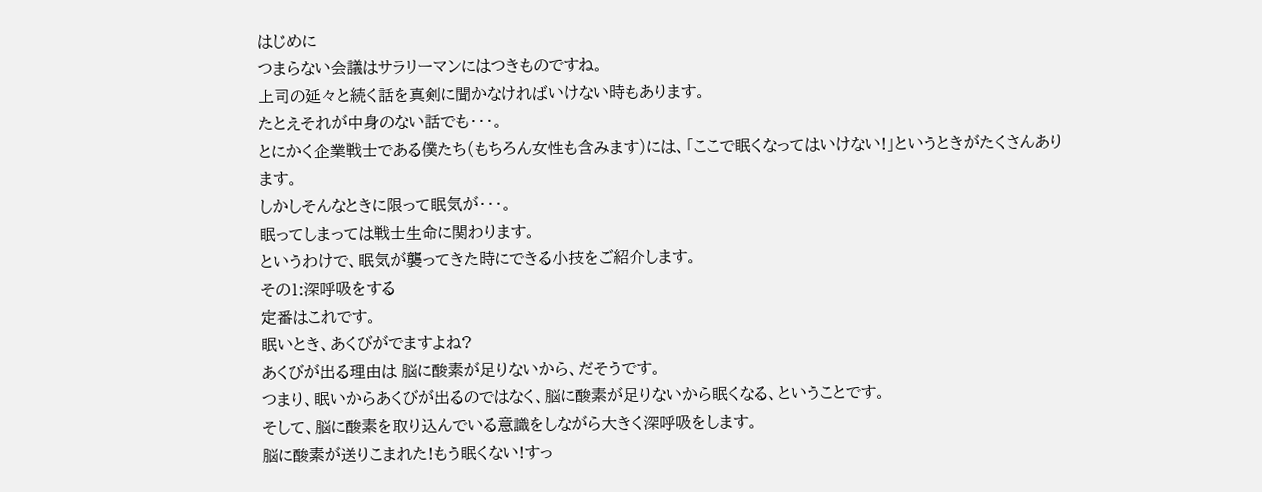はじめに
つまらない会議はサラリーマンにはつきものですね。
上司の延々と続く話を真剣に聞かなければいけない時もあります。
たとえそれが中身のない話でも・・・。
とにかく企業戦士である僕たち(もちろん女性も含みます)には、「ここで眠くなってはいけない!」というときがたくさんあります。
しかしそんなときに限って眠気が・・・。
眠ってしまっては戦士生命に関わります。
というわけで、眠気が襲ってきた時にできる小技をご紹介します。
その1:深呼吸をする
定番はこれです。
眠いとき、あくびがでますよね?
あくびが出る理由は 脳に酸素が足りないから、だそうです。
つまり、眠いからあくびが出るのではなく、脳に酸素が足りないから眠くなる、ということです。
そして、脳に酸素を取り込んでいる意識をしながら大きく深呼吸をします。
脳に酸素が送りこまれた!もう眠くない!すっ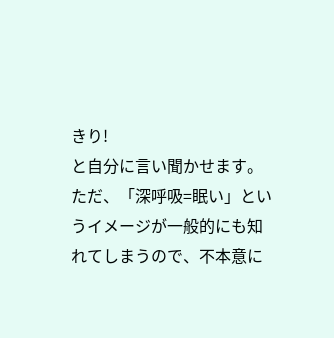きり!
と自分に言い聞かせます。
ただ、「深呼吸=眠い」というイメージが一般的にも知れてしまうので、不本意に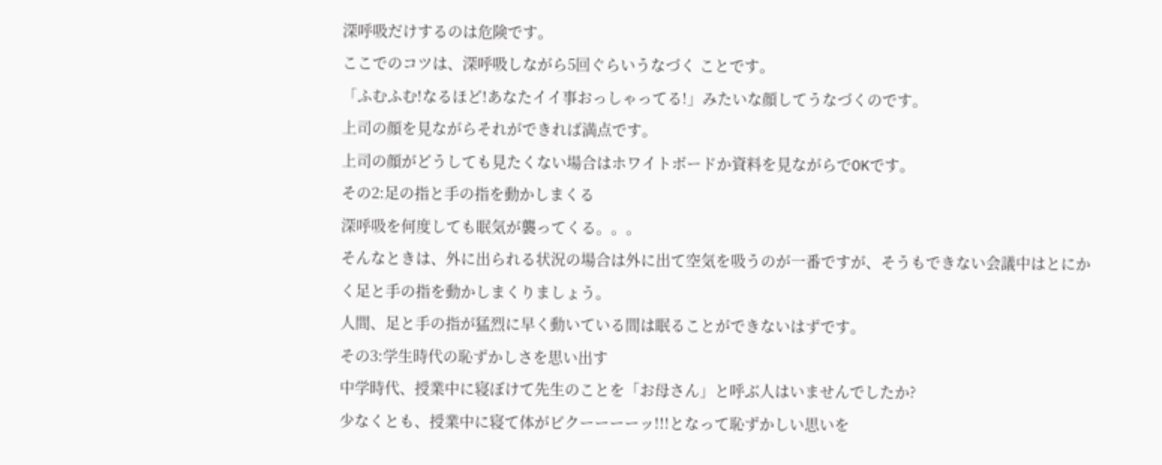深呼吸だけするのは危険です。
ここでのコツは、深呼吸しながら5回ぐらいうなづく ことです。
「ふむふむ!なるほど!あなたイイ事おっしゃってる!」みたいな顔してうなづくのです。
上司の顔を見ながらそれができれば満点です。
上司の顔がどうしても見たくない場合はホワイトボードか資料を見ながらでOKです。
その2:足の指と手の指を動かしまくる
深呼吸を何度しても眠気が襲ってくる。。。
そんなときは、外に出られる状況の場合は外に出て空気を吸うのが一番ですが、そうもできない会議中はとにかく足と手の指を動かしまくりましょう。
人間、足と手の指が猛烈に早く動いている間は眠ることができないはずです。
その3:学生時代の恥ずかしさを思い出す
中学時代、授業中に寝ぼけて先生のことを「お母さん」と呼ぶ人はいませんでしたか?
少なくとも、授業中に寝て体がビクーーーーッ!!!となって恥ずかしい思いを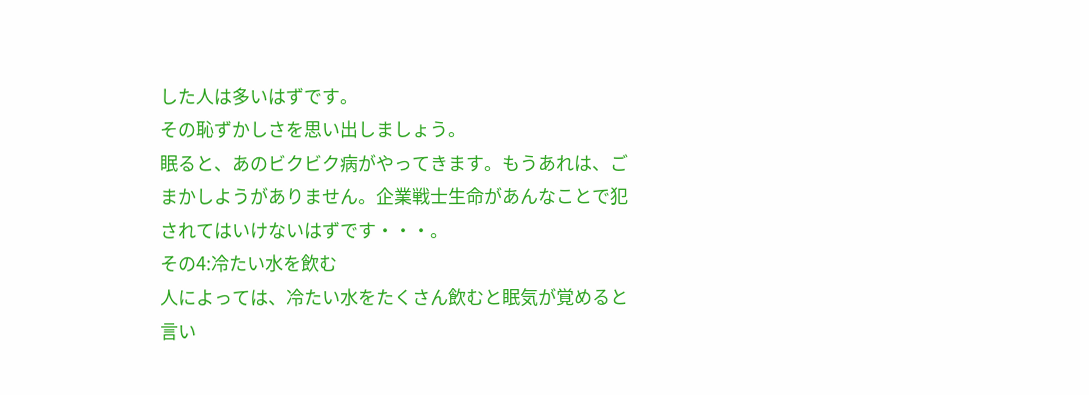した人は多いはずです。
その恥ずかしさを思い出しましょう。
眠ると、あのビクビク病がやってきます。もうあれは、ごまかしようがありません。企業戦士生命があんなことで犯されてはいけないはずです・・・。
その4:冷たい水を飲む
人によっては、冷たい水をたくさん飲むと眠気が覚めると言い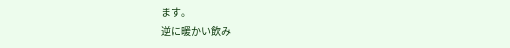ます。
逆に暖かい飲み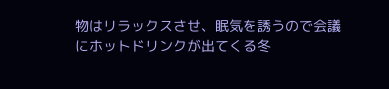物はリラックスさせ、眠気を誘うので会議にホットドリンクが出てくる冬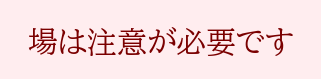場は注意が必要です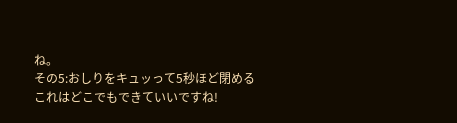ね。
その5:おしりをキュッって5秒ほど閉める
これはどこでもできていいですね!